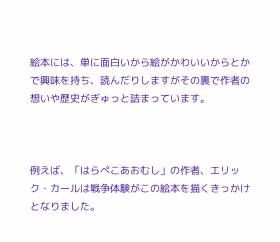絵本には、単に面白いから絵がかわいいからとかで興味を持ち、読んだりしますがその裏で作者の想いや歴史がぎゅっと詰まっています。



例えば、「はらぺこあおむし」の作者、エリック・カールは戦争体験がこの絵本を描くきっかけとなりました。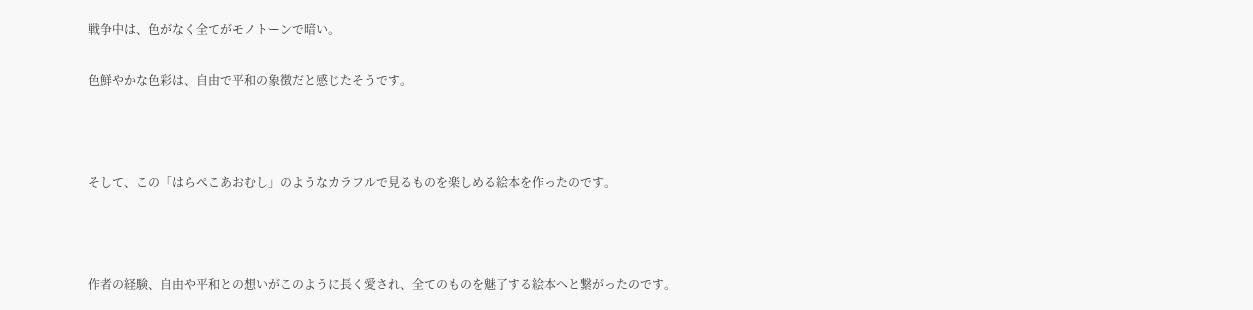戦争中は、色がなく全てがモノトーンで暗い。

色鮮やかな色彩は、自由で平和の象徴だと感じたそうです。



そして、この「はらぺこあおむし」のようなカラフルで見るものを楽しめる絵本を作ったのです。



作者の経験、自由や平和との想いがこのように長く愛され、全てのものを魅了する絵本へと繋がったのです。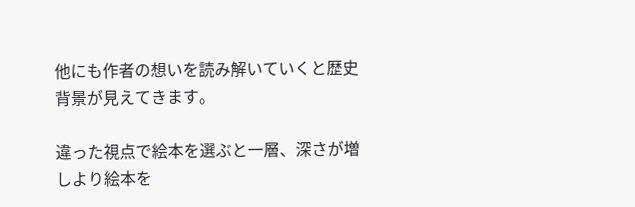他にも作者の想いを読み解いていくと歴史背景が見えてきます。

違った視点で絵本を選ぶと一層、深さが増しより絵本を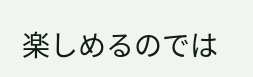楽しめるのでは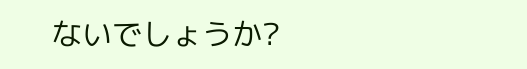ないでしょうか?